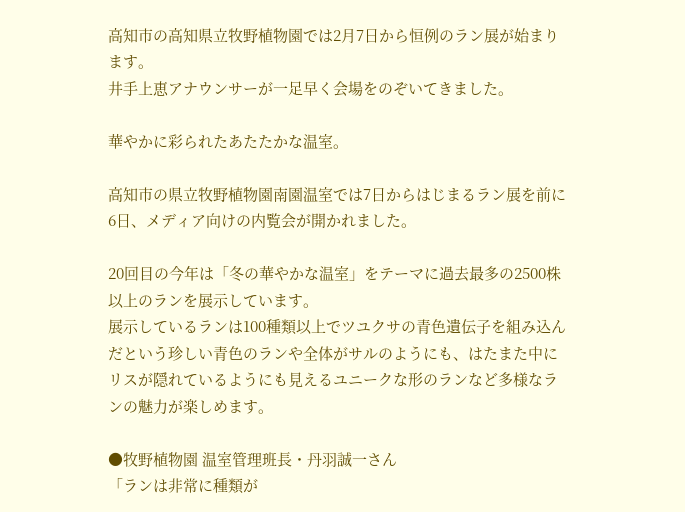高知市の高知県立牧野植物園では2月7日から恒例のラン展が始まります。
井手上恵アナウンサーが一足早く会場をのぞいてきました。

華やかに彩られたあたたかな温室。

高知市の県立牧野植物園南園温室では7日からはじまるラン展を前に6日、メディア向けの内覧会が開かれました。

20回目の今年は「冬の華やかな温室」をテーマに過去最多の2500株以上のランを展示しています。
展示しているランは100種類以上でツユクサの青色遺伝子を組み込んだという珍しい青色のランや全体がサルのようにも、はたまた中にリスが隠れているようにも見えるユニークな形のランなど多様なランの魅力が楽しめます。

●牧野植物園 温室管理班長・丹羽誠一さん
「ランは非常に種類が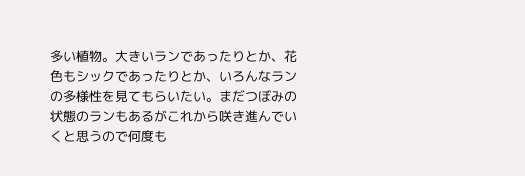多い植物。大きいランであったりとか、花色もシックであったりとか、いろんなランの多様性を見てもらいたい。まだつぼみの状態のランもあるがこれから咲き進んでいくと思うので何度も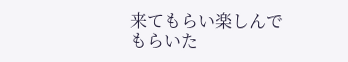来てもらい楽しんでもらいた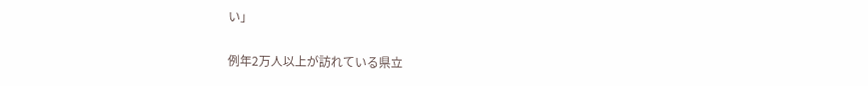い」

例年2万人以上が訪れている県立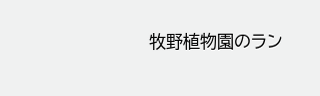牧野植物園のラン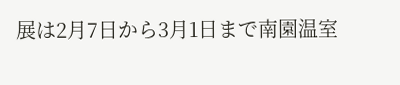展は2月7日から3月1日まで南園温室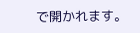で開かれます。